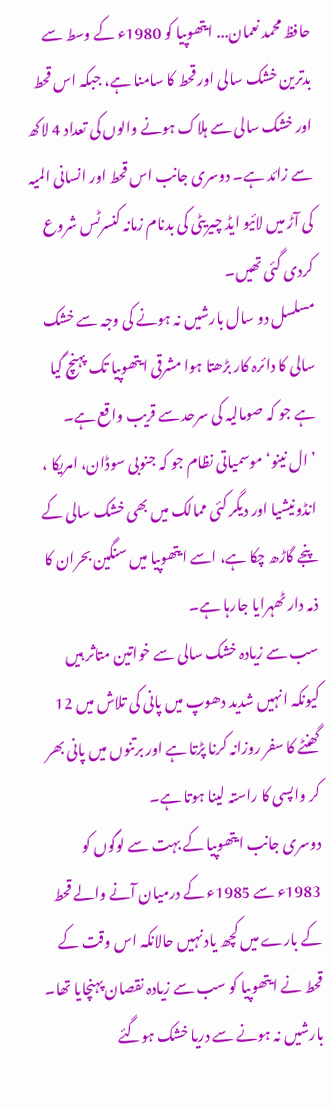حافظ محمد نعمان... ایتھوپیا کو 1980ء کے وسط سے بدترین خشک سالی اور قحط کا سامنا ہے، جبکہ اس قحط اور خشک سالی سے ہلاک ہونے والوں کی تعداد 4 لاکھ سے زائد ہے۔ دوسری جانب اس قحط اور انسانی المیہ کی آڑ میں لائیو ایڈ چیریٹی کی بدنام زمانہ کنسرٹس شروع کردی گئی تھیں۔
مسلسل دو سال بارشیں نہ ہونے کی وجہ سے خشک سالی کا دائرہ کار بڑھتا ہوا مشرقی ایتھوپیا تک پہنچ گیا ہے جو کہ صومالیہ کی سرحد سے قریب واقع ہے۔
’ال نینو‘ موسمیاتی نظام جو کہ جنوبی سوڈان، امریکا ، انڈونیشیا اور دیگر کئی ممالک میں بھی خشک سالی کے پنجے گاڑھ چکا ہے، اسے ایتھوپیا میں سنگین بحران کا ذمہ دار ٹھہرایا جارہا ہے۔
سب سے زیادہ خشک سالی سے خواتین متاثر ہیں کیونکہ انہیں شدید دھوپ میں پانی کی تلاش میں 12 گھنٹے کا سفر روزانہ کرنا پڑتا ہے اور برتنوں میں پانی بھر کر واپسی کا راستہ لینا ہوتا ہے۔
دوسری جانب ایتھوپیا کے بہت سے لوگوں کو 1983ء سے 1985ء کے درمیان آنے والے قحط کے بارے میں کچھ یاد نہیں حالانکہ اس وقت کے قحط نے ایتھوپیا کو سب سے زیادہ نقصان پہنچایا تھا۔
بارشیں نہ ہونے سے دریا خشک ہوگئے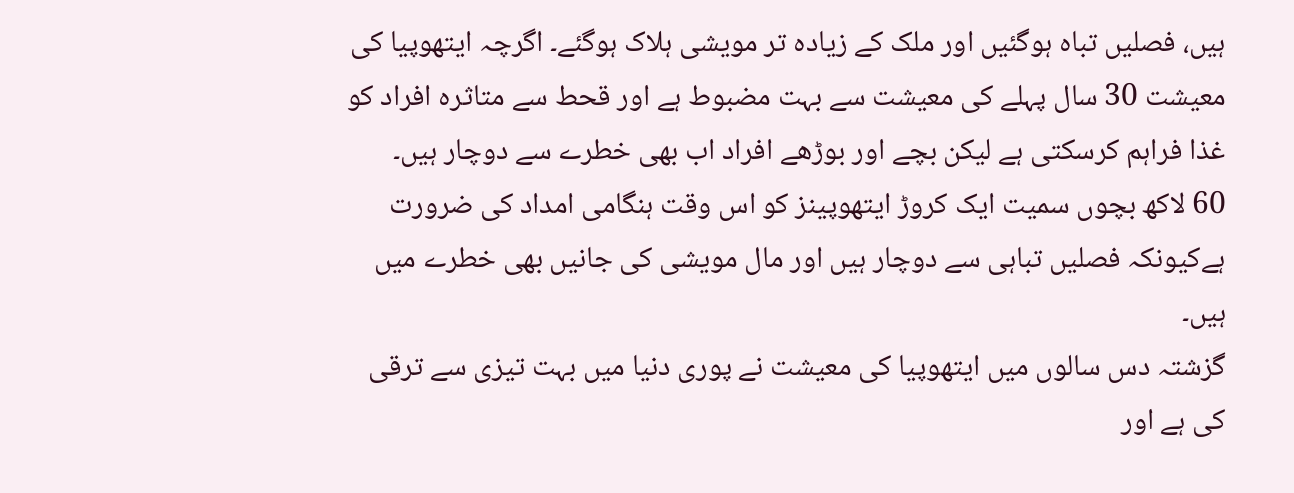ہیں، فصلیں تباہ ہوگئیں اور ملک کے زیادہ تر مویشی ہلاک ہوگئے۔ اگرچہ ایتھوپیا کی معیشت 30 سال پہلے کی معیشت سے بہت مضبوط ہے اور قحط سے متاثرہ افراد کو غذا فراہم کرسکتی ہے لیکن بچے اور بوڑھے افراد اب بھی خطرے سے دوچار ہیں۔
60 لاکھ بچوں سمیت ایک کروڑ ایتھوپینز کو اس وقت ہنگامی امداد کی ضرورت ہےکیونکہ فصلیں تباہی سے دوچار ہیں اور مال مویشی کی جانیں بھی خطرے میں ہیں۔
گزشتہ دس سالوں میں ایتھوپیا کی معیشت نے پوری دنیا میں بہت تیزی سے ترقی کی ہے اور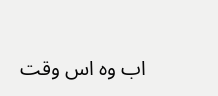اب وہ اس وقت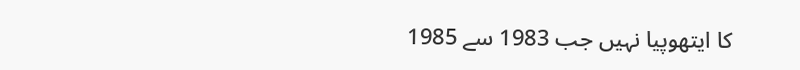کا ایتھوپیا نہیں جب 1983 سے 1985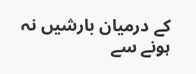کے درمیان بارشیں نہ ہونے سے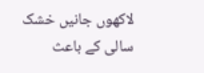لاکھوں جانیں خشک سالی کے باعث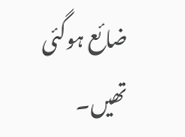ضائع ہوگئی تھیں۔